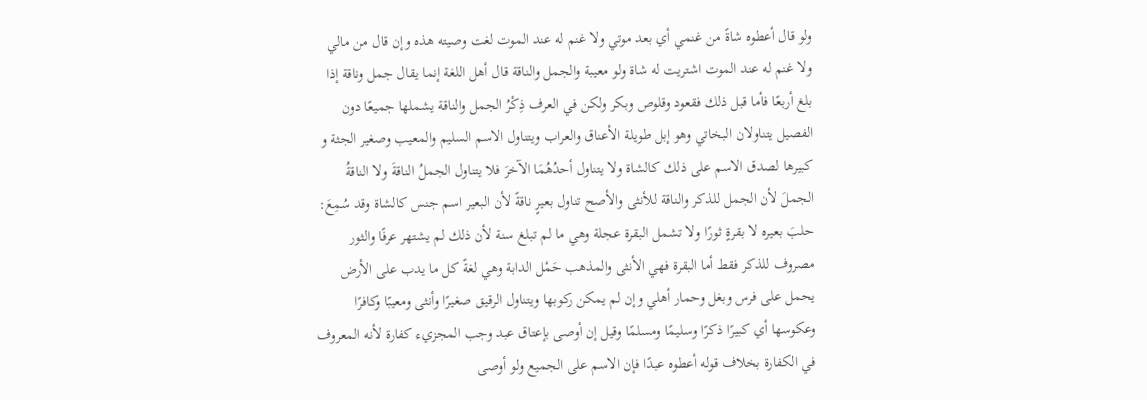ولو قال أعطوه شاةً من غنمي أي بعد موتي ولا غنم له عند الموت لغت وصيته هذه وإن قال من مالي ولا غنم له عند الموت اشتريت له شاة ولو معيبة والجمل والناقة قال أهل اللغة إنما يقال جمل وناقة إذا بلغ أربعًا فأما قبل ذلك فقعود وقلوص وبكر ولكن في العرف ذِكْرُ الجمل والناقة يشملها جميعًا دون الفصيل يتناولان البخاتي وهو إبل طويلة الأعناق والعراب ويتناول الاسم السليم والمعيب وصغير الجثة و كبيرها لصدق الاسم على ذلك كالشاة ولا يتناول أحدُهُمَا الآخرَ فلا يتناول الجملُ الناقةَ ولا الناقةُ الجملَ لأن الجمل للذكر والناقة للأنثى والأصح تناول بعيرٍ ناقةً لأن البعير اسم جنس كالشاة وقد سُمِعَ: حلبَ بعيره لا بقرةٍ ثورًا ولا تشمل البقرة عجلة وهي ما لم تبلغ سنة لأن ذلك لم يشتهر عرفًا والثور مصروف للذكر فقط أما البقرة فهي الأنثى والمذهب حَمْل الدابة وهي لغةً كل ما يدب على الأرض يحمل على فرس وبغل وحمار أهلي وإن لم يمكن ركوبها ويتناول الرقيق صغيرًا وأنثى ومعيبًا وكافرًا وعكوسها أي كبيرًا ذكرًا وسليمًا ومسلمًا وقيل إن أوصى بإعتاق عبد وجب المجزيء كفارة لأنه المعروف في الكفارة بخلاف قوله أعطوه عبدًا فإن الاسم على الجميع ولو أوصى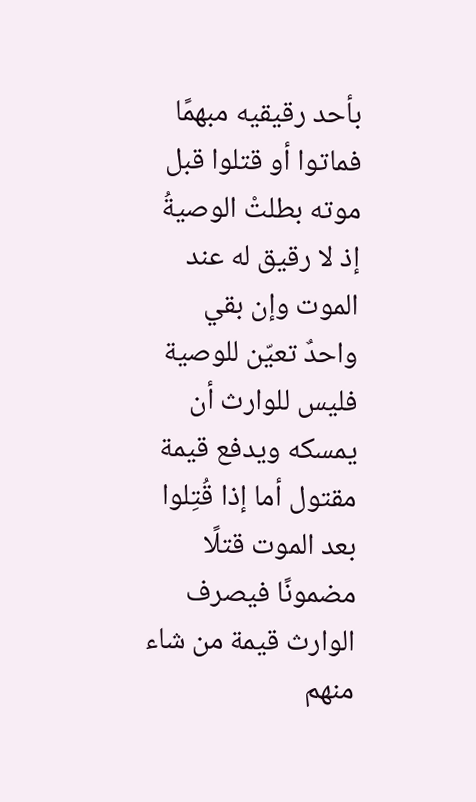بأحد رقيقيه مبهمًا فماتوا أو قتلوا قبل موته بطلتْ الوصيةُ إذ لا رقيق له عند الموت وإن بقي واحدٌ تعيّن للوصية فليس للوارث أن يمسكه ويدفع قيمة مقتول أما إذا قُتِلوا بعد الموت قتلًا مضمونًا فيصرف الوارث قيمة من شاء منهم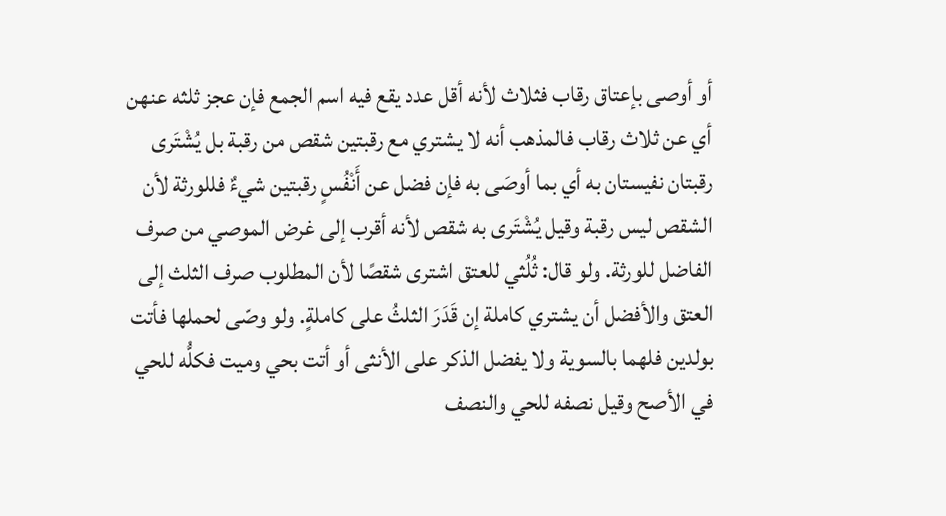أو أوصى بإعتاق رقاب فثلاث لأنه أقل عدد يقع فيه اسم الجمع فإن عجز ثلثه عنهن أي عن ثلاث رقاب فالمذهب أنه لا يشتري مع رقبتين شقص من رقبة بل يُشْتَرى رقبتان نفيستان به أي بما أوصَى به فإن فضل عن أَنْفُسٍ رقبتين شيءٌ فللورثة لأن الشقص ليس رقبة وقيل يُشْتَرى به شقص لأنه أقرب إلى غرض الموصي من صرف الفاضل للورثة. ولو قال: ثُلُثي للعتق اشترى شقصًا لأن المطلوب صرف الثلث إلى العتق والأفضل أن يشتري كاملة إن قَدَرَ الثلثُ على كاملةٍ. ولو وصّى لحملها فأتت بولدين فلهما بالسوية ولا يفضل الذكر على الأنثى أو أتت بحي وميت فكلُّه للحي في الأصح وقيل نصفه للحي والنصف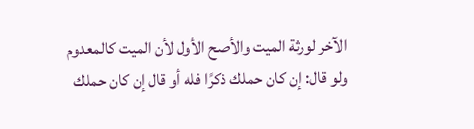الآخر لورثة الميت والأصح الأول لأن الميت كالمعدوم ولو قال: إن كان حملك ذكرًا فله أو قال إن كان حملك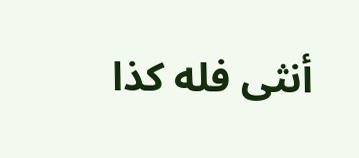أنثى فله كذا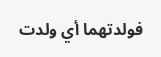فولدتهما أي ولدت